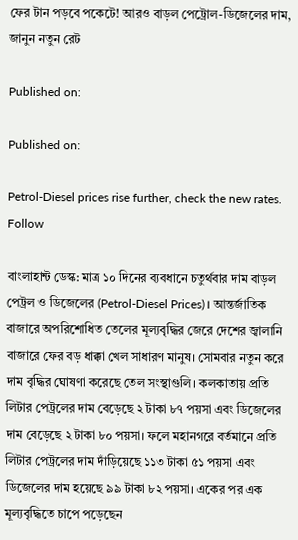ফের টান পড়বে পকেটে! আরও বাড়ল পেট্রোল-ডিজেলের দাম, জানুন নতুন রেট

Published on:

Published on:

Petrol-Diesel prices rise further, check the new rates.
Follow

বাংলাহান্ট ডেস্ক: মাত্র ১০ দিনের ব্যবধানে চতুর্থবার দাম বাড়ল পেট্রল ও ডিজেলের (Petrol-Diesel Prices)। আন্তর্জাতিক বাজারে অপরিশোধিত তেলের মূল্যবৃদ্ধির জেরে দেশের জ্বালানি বাজারে ফের বড় ধাক্কা খেল সাধারণ মানুষ। সোমবার নতুন করে দাম বৃদ্ধির ঘোষণা করেছে তেল সংস্থাগুলি। কলকাতায় প্রতি লিটার পেট্রলের দাম বেড়েছে ২ টাকা ৮৭ পয়সা এবং ডিজেলের দাম বেড়েছে ২ টাকা ৮০ পয়সা। ফলে মহানগরে বর্তমানে প্রতি লিটার পেট্রলের দাম দাঁড়িয়েছে ১১৩ টাকা ৫১ পয়সা এবং ডিজেলের দাম হয়েছে ৯৯ টাকা ৮২ পয়সা। একের পর এক মূল্যবৃদ্ধিতে চাপে পড়েছেন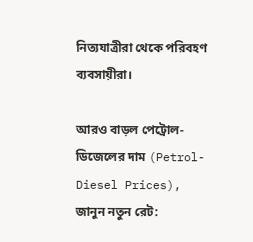নিত্যযাত্রীরা থেকে পরিবহণ ব্যবসায়ীরা।

আরও বাড়ল পেট্রোল-ডিজেলের দাম (Petrol-Diesel Prices), জানুন নতুন রেট: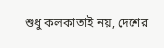শুধু কলকাতাই নয়, দেশের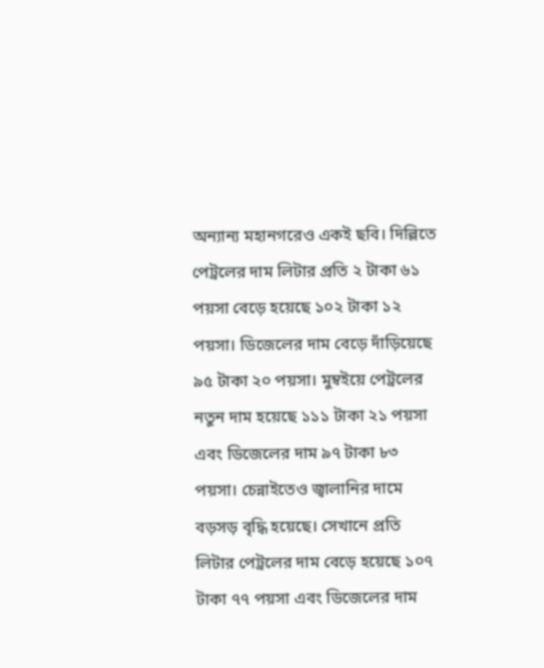অন্যান্য মহানগরেও একই ছবি। দিল্লিতে পেট্রলের দাম লিটার প্রতি ২ টাকা ৬১ পয়সা বেড়ে হয়েছে ১০২ টাকা ১২ পয়সা। ডিজেলের দাম বেড়ে দাঁড়িয়েছে ৯৫ টাকা ২০ পয়সা। মুম্বইয়ে পেট্রলের নতুন দাম হয়েছে ১১১ টাকা ২১ পয়সা এবং ডিজেলের দাম ৯৭ টাকা ৮৩ পয়সা। চেন্নাইতেও জ্বালানির দামে বড়সড় বৃদ্ধি হয়েছে। সেখানে প্রতি লিটার পেট্রলের দাম বেড়ে হয়েছে ১০৭ টাকা ৭৭ পয়সা এবং ডিজেলের দাম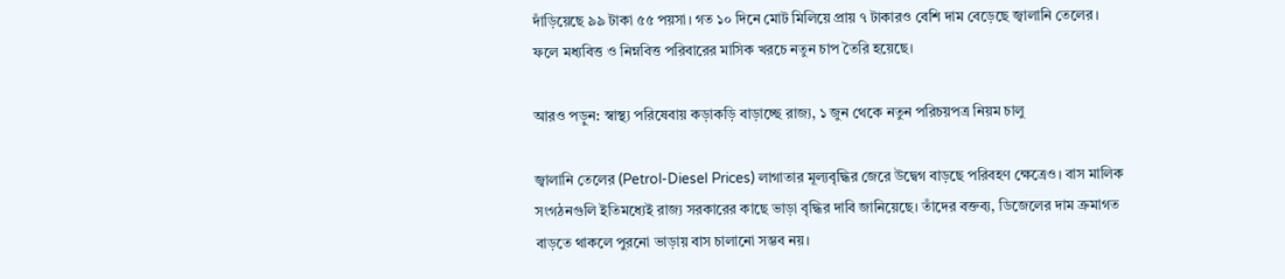দাঁড়িয়েছে ৯৯ টাকা ৫৫ পয়সা। গত ১০ দিনে মোট মিলিয়ে প্রায় ৭ টাকারও বেশি দাম বেড়েছে জ্বালানি তেলের। ফলে মধ্যবিত্ত ও নিম্নবিত্ত পরিবারের মাসিক খরচে নতুন চাপ তৈরি হয়েছে।

আরও পড়ুন: স্বাস্থ্য পরিষেবায় কড়াকড়ি বাড়াচ্ছে রাজ্য, ১ জুন থেকে নতুন পরিচয়পত্র নিয়ম চালু

জ্বালানি তেলের (Petrol-Diesel Prices) লাগাতার মূল্যবৃদ্ধির জেরে উদ্বেগ বাড়ছে পরিবহণ ক্ষেত্রেও। বাস মালিক সংগঠনগুলি ইতিমধ্যেই রাজ্য সরকারের কাছে ভাড়া বৃদ্ধির দাবি জানিয়েছে। তাঁদের বক্তব্য, ডিজেলের দাম ক্রমাগত বাড়তে থাকলে পুরনো ভাড়ায় বাস চালানো সম্ভব নয়।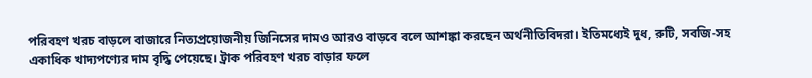পরিবহণ খরচ বাড়লে বাজারে নিত্যপ্রয়োজনীয় জিনিসের দামও আরও বাড়বে বলে আশঙ্কা করছেন অর্থনীতিবিদরা। ইতিমধ্যেই দুধ, রুটি, সবজি-সহ একাধিক খাদ্যপণ্যের দাম বৃদ্ধি পেয়েছে। ট্রাক পরিবহণ খরচ বাড়ার ফলে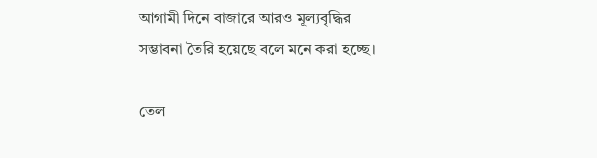আগামী দিনে বাজারে আরও মূল্যবৃদ্ধির সম্ভাবনা তৈরি হয়েছে বলে মনে করা হচ্ছে।

তেল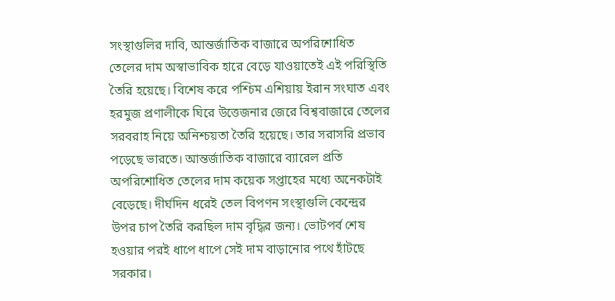সংস্থাগুলির দাবি, আন্তর্জাতিক বাজারে অপরিশোধিত তেলের দাম অস্বাভাবিক হারে বেড়ে যাওয়াতেই এই পরিস্থিতি তৈরি হয়েছে। বিশেষ করে পশ্চিম এশিয়ায় ইরান সংঘাত এবং হরমুজ প্রণালীকে ঘিরে উত্তেজনার জেরে বিশ্ববাজারে তেলের সরবরাহ নিয়ে অনিশ্চয়তা তৈরি হয়েছে। তার সরাসরি প্রভাব পড়েছে ভারতে। আন্তর্জাতিক বাজারে ব্যারেল প্রতি অপরিশোধিত তেলের দাম কয়েক সপ্তাহের মধ্যে অনেকটাই বেড়েছে। দীর্ঘদিন ধরেই তেল বিপণন সংস্থাগুলি কেন্দ্রের উপর চাপ তৈরি করছিল দাম বৃদ্ধির জন্য। ভোটপর্ব শেষ হওয়ার পরই ধাপে ধাপে সেই দাম বাড়ানোর পথে হাঁটছে সরকার।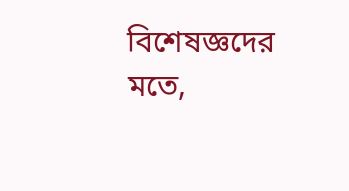বিশেষজ্ঞদের মতে,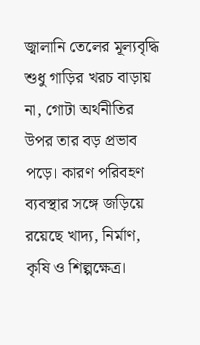জ্বালানি তেলের মূল্যবৃদ্ধি শুধু গাড়ির খরচ বাড়ায় না, গোটা অর্থনীতির উপর তার বড় প্রভাব পড়ে। কারণ পরিবহণ ব্যবস্থার সঙ্গে জড়িয়ে রয়েছে খাদ্য, নির্মাণ, কৃষি ও শিল্পক্ষেত্র।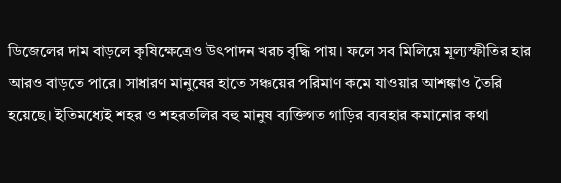ডিজেলের দাম বাড়লে কৃষিক্ষেত্রেও উৎপাদন খরচ বৃদ্ধি পায়। ফলে সব মিলিয়ে মূল্যস্ফীতির হার আরও বাড়তে পারে। সাধারণ মানুষের হাতে সঞ্চয়ের পরিমাণ কমে যাওয়ার আশঙ্কাও তৈরি হয়েছে। ইতিমধ্যেই শহর ও শহরতলির বহু মানুষ ব্যক্তিগত গাড়ির ব্যবহার কমানোর কথা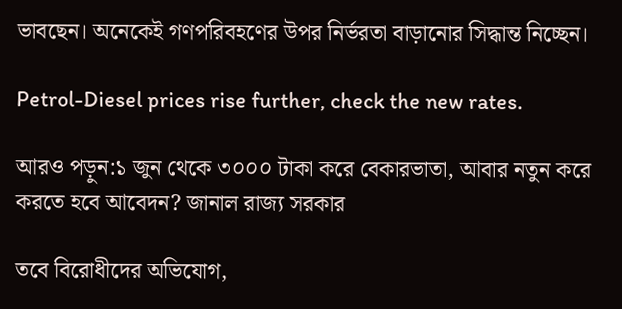ভাবছেন। অনেকেই গণপরিবহণের উপর নির্ভরতা বাড়ানোর সিদ্ধান্ত নিচ্ছেন।

Petrol-Diesel prices rise further, check the new rates.

আরও পড়ুন:১ জুন থেকে ৩০০০ টাকা করে বেকারভাতা, আবার নতুন করে করতে হবে আবেদন? জানাল রাজ্য সরকার

তবে বিরোধীদের অভিযোগ,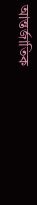আন্তর্জাতিক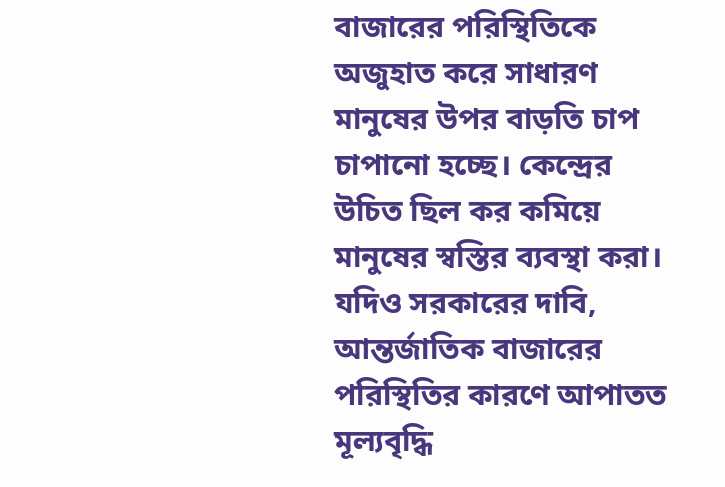বাজারের পরিস্থিতিকে অজুহাত করে সাধারণ মানুষের উপর বাড়তি চাপ চাপানো হচ্ছে। কেন্দ্রের উচিত ছিল কর কমিয়ে মানুষের স্বস্তির ব্যবস্থা করা। যদিও সরকারের দাবি, আন্তর্জাতিক বাজারের পরিস্থিতির কারণে আপাতত মূল্যবৃদ্ধি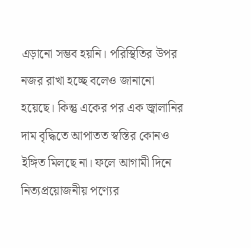এড়ানো সম্ভব হয়নি। পরিস্থিতির উপর নজর রাখা হচ্ছে বলেও জানানো হয়েছে। কিন্তু একের পর এক জ্বালানির দাম বৃদ্ধিতে আপাতত স্বস্তির কোনও ইঙ্গিত মিলছে না। ফলে আগামী দিনে নিত্যপ্রয়োজনীয় পণ্যের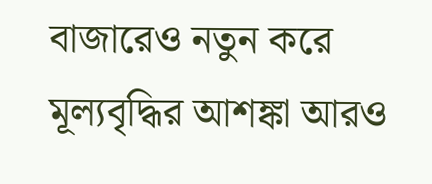বাজারেও নতুন করে মূল্যবৃদ্ধির আশঙ্কা আরও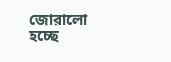জোরালো হচ্ছে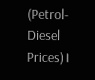(Petrol-Diesel Prices)।